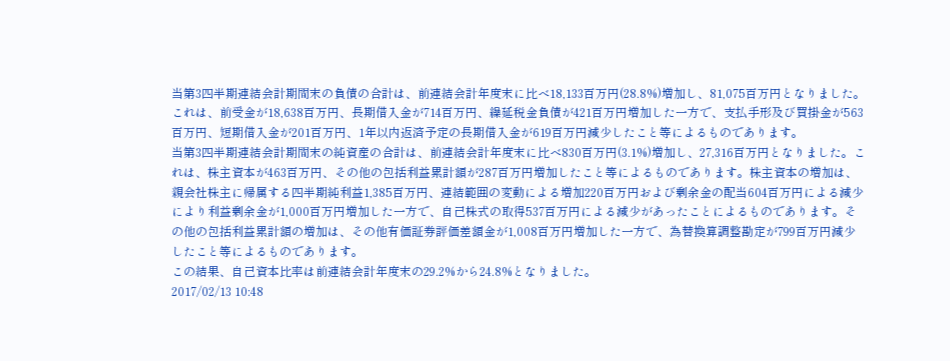当第3四半期連結会計期間末の負債の合計は、前連結会計年度末に比べ18,133百万円(28.8%)増加し、81,075百万円となりました。これは、前受金が18,638百万円、長期借入金が714百万円、繰延税金負債が421百万円増加した一方で、支払手形及び買掛金が563百万円、短期借入金が201百万円、1年以内返済予定の長期借入金が619百万円減少したこと等によるものであります。
当第3四半期連結会計期間末の純資産の合計は、前連結会計年度末に比べ830百万円(3.1%)増加し、27,316百万円となりました。これは、株主資本が463百万円、その他の包括利益累計額が287百万円増加したこと等によるものであります。株主資本の増加は、親会社株主に帰属する四半期純利益1,385百万円、連結範囲の変動による増加220百万円および剰余金の配当604百万円による減少により利益剰余金が1,000百万円増加した一方で、自己株式の取得537百万円による減少があったことによるものであります。その他の包括利益累計額の増加は、その他有価証券評価差額金が1,008百万円増加した一方で、為替換算調整勘定が799百万円減少したこと等によるものであります。
この結果、自己資本比率は前連結会計年度末の29.2%から24.8%となりました。
2017/02/13 10:48